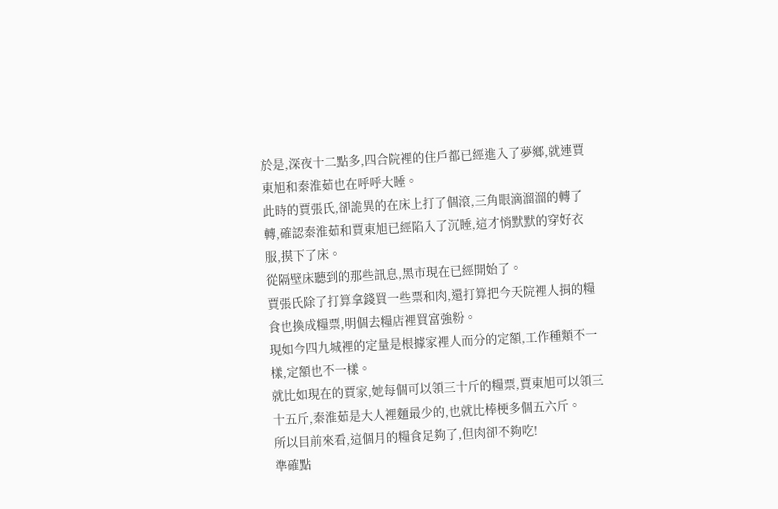於是,深夜十二點多,四合院裡的住戶都已經進入了夢鄉,就連賈東旭和秦淮茹也在呼呼大睡。
此時的賈張氏,卻詭異的在床上打了個滾,三角眼滴溜溜的轉了轉,確認秦淮茹和賈東旭已經陷入了沉睡,這才悄默默的穿好衣服,摸下了床。
從隔壁床聽到的那些訊息,黑市現在已經開始了。
賈張氏除了打算拿錢買一些票和肉,還打算把今天院裡人捐的糧食也換成糧票,明個去糧店裡買富強粉。
現如今四九城裡的定量是根據家裡人而分的定額,工作種類不一樣,定額也不一樣。
就比如現在的賈家,她每個可以領三十斤的糧票,賈東旭可以領三十五斤,秦淮茹是大人裡麵最少的,也就比棒梗多個五六斤。
所以目前來看,這個月的糧食足夠了,但肉卻不夠吃!
準確點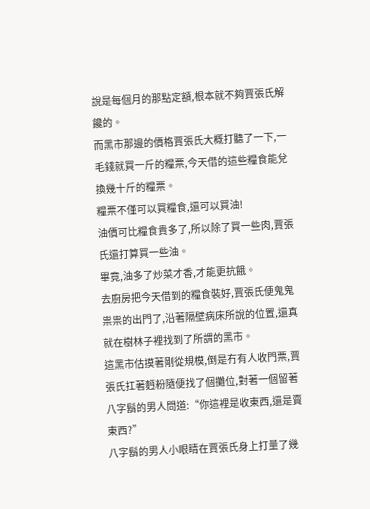說是每個月的那點定額,根本就不夠賈張氏解饞的。
而黑市那邊的價格賈張氏大概打聽了一下,一毛錢就買一斤的糧票,今天借的這些糧食能兌換幾十斤的糧票。
糧票不僅可以買糧食,還可以買油!
油價可比糧食貴多了,所以除了買一些肉,賈張氏還打算買一些油。
畢竟,油多了炒菜才香,才能更抗餓。
去廚房把今天借到的糧食裝好,賈張氏便鬼鬼祟祟的出門了,沿著隔壁病床所說的位置,還真就在樹林子裡找到了所謂的黑市。
這黑市估摸著剛從規模,倒是冇有人收門票,賈張氏扛著麪粉隨便找了個攤位,對著一個留著八字鬍的男人問道:“你這裡是收東西,還是賣東西?”
八字鬍的男人小眼睛在賈張氏身上打量了幾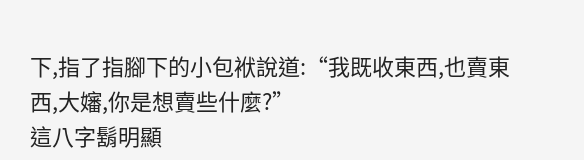下,指了指腳下的小包袱說道:“我既收東西,也賣東西,大嬸,你是想賣些什麼?”
這八字鬍明顯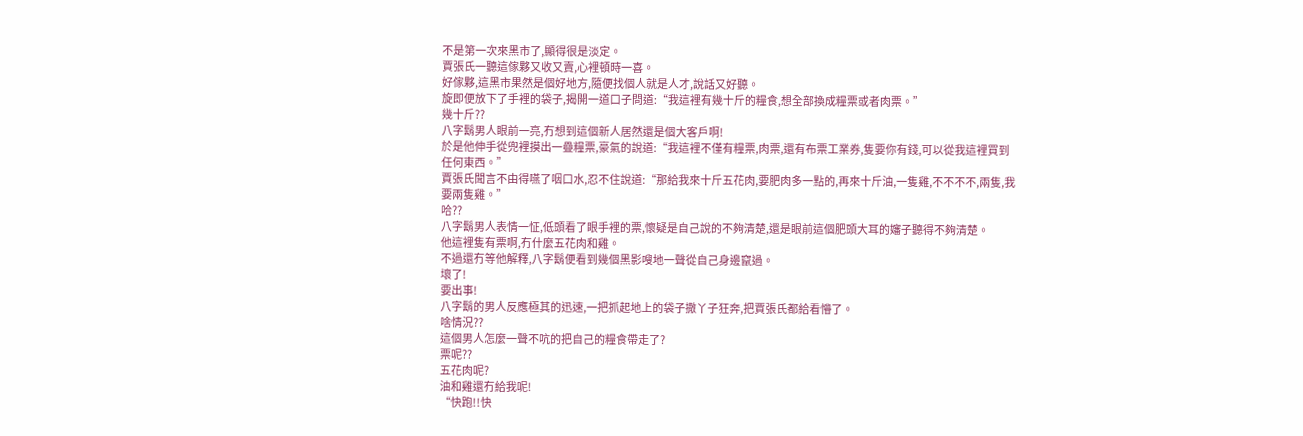不是第一次來黑市了,顯得很是淡定。
賈張氏一聽這傢夥又收又賣,心裡頓時一喜。
好傢夥,這黑市果然是個好地方,隨便找個人就是人才,說話又好聽。
旋即便放下了手裡的袋子,揭開一道口子問道:“我這裡有幾十斤的糧食,想全部換成糧票或者肉票。”
幾十斤??
八字鬍男人眼前一亮,冇想到這個新人居然還是個大客戶啊!
於是他伸手從兜裡摸出一疊糧票,豪氣的說道:“我這裡不僅有糧票,肉票,還有布票工業券,隻要你有錢,可以從我這裡買到任何東西。”
賈張氏聞言不由得嚥了咽口水,忍不住說道:“那給我來十斤五花肉,要肥肉多一點的,再來十斤油,一隻雞,不不不不,兩隻,我要兩隻雞。”
哈??
八字鬍男人表情一怔,低頭看了眼手裡的票,懷疑是自己說的不夠清楚,還是眼前這個肥頭大耳的嬸子聽得不夠清楚。
他這裡隻有票啊,冇什麼五花肉和雞。
不過還冇等他解釋,八字鬍便看到幾個黑影嗖地一聲從自己身邊竄過。
壞了!
要出事!
八字鬍的男人反應極其的迅速,一把抓起地上的袋子撒丫子狂奔,把賈張氏都給看懵了。
啥情況??
這個男人怎麼一聲不吭的把自己的糧食帶走了?
票呢??
五花肉呢?
油和雞還冇給我呢!
“快跑!!快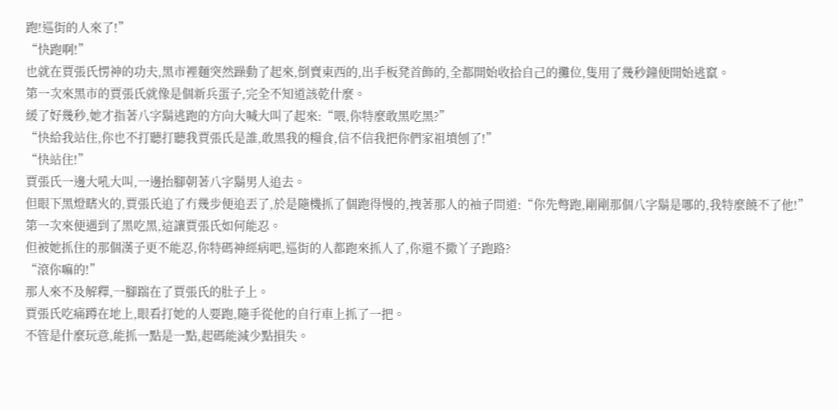跑!巡街的人來了!”
“快跑啊!”
也就在賈張氏愣神的功夫,黑市裡麵突然躁動了起來,倒賣東西的,出手板凳首飾的,全都開始收拾自己的攤位,隻用了幾秒鐘便開始逃竄。
第一次來黑市的賈張氏就像是個新兵蛋子,完全不知道該乾什麼。
緩了好幾秒,她才指著八字鬍逃跑的方向大喊大叫了起來:“喂,你特麼敢黑吃黑?”
“快給我站住,你也不打聽打聽我賈張氏是誰,敢黑我的糧食,信不信我把你們家祖墳刨了!”
“快站住!”
賈張氏一邊大吼大叫,一邊抬腳朝著八字鬍男人追去。
但眼下黑燈瞎火的,賈張氏追了冇幾步便追丟了,於是隨機抓了個跑得慢的,拽著那人的袖子問道:“你先彆跑,剛剛那個八字鬍是哪的,我特麼饒不了他!”
第一次來便遇到了黑吃黑,這讓賈張氏如何能忍。
但被她抓住的那個漢子更不能忍,你特碼神經病吧,巡街的人都跑來抓人了,你還不撒丫子跑路?
“滾你嘛的!”
那人來不及解釋,一腳踹在了賈張氏的肚子上。
賈張氏吃痛蹲在地上,眼看打她的人要跑,隨手從他的自行車上抓了一把。
不管是什麼玩意,能抓一點是一點,起碼能減少點損失。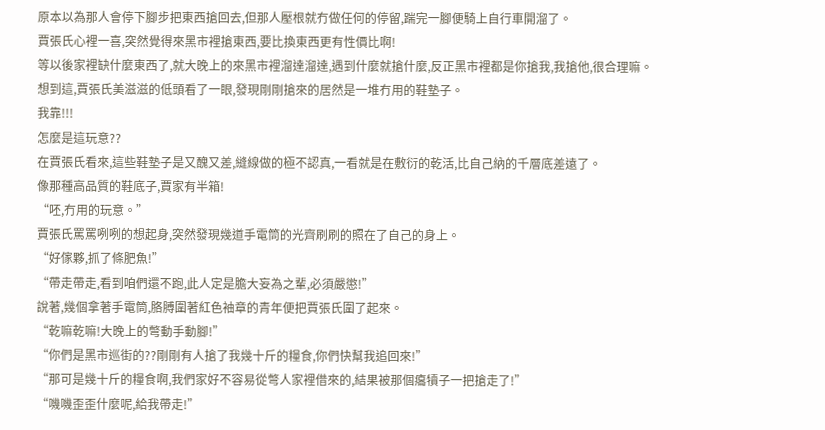原本以為那人會停下腳步把東西搶回去,但那人壓根就冇做任何的停留,踹完一腳便騎上自行車開溜了。
賈張氏心裡一喜,突然覺得來黑市裡搶東西,要比換東西更有性價比啊!
等以後家裡缺什麼東西了,就大晚上的來黑市裡溜達溜達,遇到什麼就搶什麼,反正黑市裡都是你搶我,我搶他,很合理嘛。
想到這,賈張氏美滋滋的低頭看了一眼,發現剛剛搶來的居然是一堆冇用的鞋墊子。
我靠!!!
怎麼是這玩意??
在賈張氏看來,這些鞋墊子是又醜又差,縫線做的極不認真,一看就是在敷衍的乾活,比自己納的千層底差遠了。
像那種高品質的鞋底子,賈家有半箱!
“呸,冇用的玩意。”
賈張氏罵罵咧咧的想起身,突然發現幾道手電筒的光齊刷刷的照在了自己的身上。
“好傢夥,抓了條肥魚!”
“帶走帶走,看到咱們還不跑,此人定是膽大妄為之輩,必須嚴懲!”
說著,幾個拿著手電筒,胳膊圍著紅色袖章的青年便把賈張氏圍了起來。
“乾嘛乾嘛!大晚上的彆動手動腳!”
“你們是黑市巡街的??剛剛有人搶了我幾十斤的糧食,你們快幫我追回來!”
“那可是幾十斤的糧食啊,我們家好不容易從彆人家裡借來的,結果被那個癟犢子一把搶走了!”
“嘰嘰歪歪什麼呢,給我帶走!”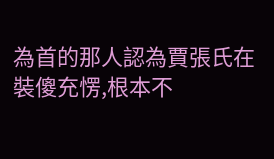為首的那人認為賈張氏在裝傻充愣,根本不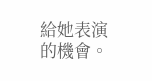給她表演的機會。